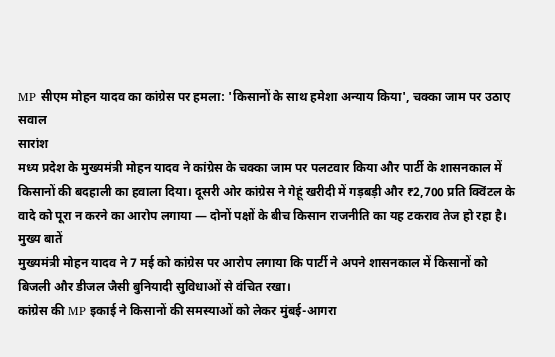MP सीएम मोहन यादव का कांग्रेस पर हमला: 'किसानों के साथ हमेशा अन्याय किया', चक्का जाम पर उठाए सवाल
सारांश
मध्य प्रदेश के मुख्यमंत्री मोहन यादव ने कांग्रेस के चक्का जाम पर पलटवार किया और पार्टी के शासनकाल में किसानों की बदहाली का हवाला दिया। दूसरी ओर कांग्रेस ने गेहूं खरीदी में गड़बड़ी और ₹2,700 प्रति क्विंटल के वादे को पूरा न करने का आरोप लगाया — दोनों पक्षों के बीच किसान राजनीति का यह टकराव तेज हो रहा है।
मुख्य बातें
मुख्यमंत्री मोहन यादव ने 7 मई को कांग्रेस पर आरोप लगाया कि पार्टी ने अपने शासनकाल में किसानों को बिजली और डीजल जैसी बुनियादी सुविधाओं से वंचित रखा।
कांग्रेस की MP इकाई ने किसानों की समस्याओं को लेकर मुंबई-आगरा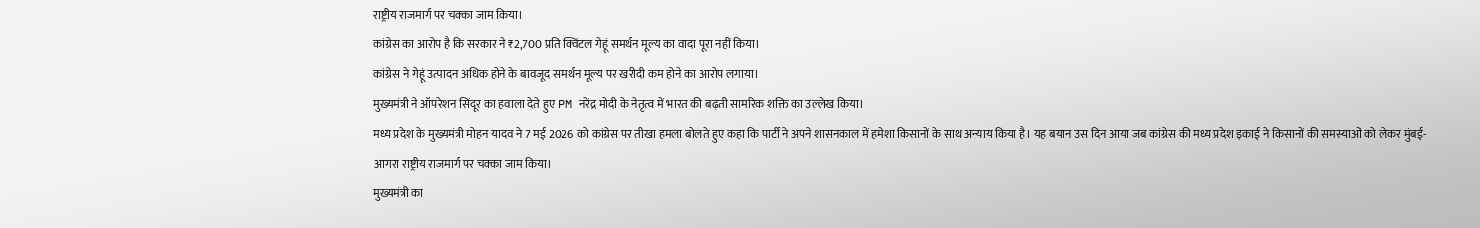राष्ट्रीय राजमार्ग पर चक्का जाम किया।
कांग्रेस का आरोप है कि सरकार ने ₹2,700 प्रति क्विंटल गेहूं समर्थन मूल्य का वादा पूरा नहीं किया।
कांग्रेस ने गेहूं उत्पादन अधिक होने के बावजूद समर्थन मूल्य पर खरीदी कम होने का आरोप लगाया।
मुख्यमंत्री ने ऑपरेशन सिंदूर का हवाला देते हुए PM नरेंद्र मोदी के नेतृत्व में भारत की बढ़ती सामरिक शक्ति का उल्लेख किया।
मध्य प्रदेश के मुख्यमंत्री मोहन यादव ने 7 मई 2026 को कांग्रेस पर तीखा हमला बोलते हुए कहा कि पार्टी ने अपने शासनकाल में हमेशा किसानों के साथ अन्याय किया है। यह बयान उस दिन आया जब कांग्रेस की मध्य प्रदेश इकाई ने किसानों की समस्याओं को लेकर मुंबई-आगरा राष्ट्रीय राजमार्ग पर चक्का जाम किया।
मुख्यमंत्री का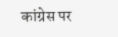कांग्रेस पर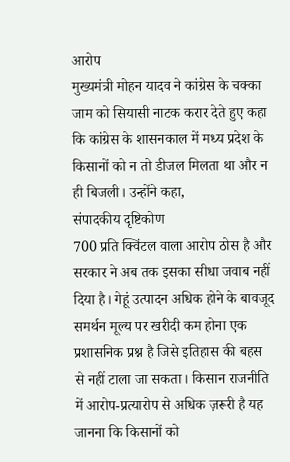आरोप
मुख्यमंत्री मोहन यादव ने कांग्रेस के चक्का जाम को सियासी नाटक करार देते हुए कहा कि कांग्रेस के शासनकाल में मध्य प्रदेश के किसानों को न तो डीजल मिलता था और न ही बिजली। उन्होंने कहा,
संपादकीय दृष्टिकोण
700 प्रति क्विंटल वाला आरोप ठोस है और सरकार ने अब तक इसका सीधा जवाब नहीं दिया है। गेहूं उत्पादन अधिक होने के बावजूद समर्थन मूल्य पर खरीदी कम होना एक प्रशासनिक प्रश्न है जिसे इतिहास की बहस से नहीं टाला जा सकता। किसान राजनीति में आरोप-प्रत्यारोप से अधिक ज़रूरी है यह जानना कि किसानों को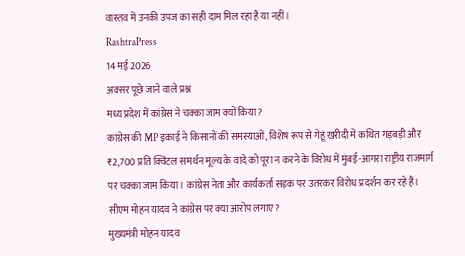वास्तव में उनकी उपज का सही दाम मिल रहा है या नहीं।
RashtraPress
14 मई 2026
अक्सर पूछे जाने वाले प्रश्न
मध्य प्रदेश में कांग्रेस ने चक्का जाम क्यों किया?
कांग्रेस की MP इकाई ने किसानों की समस्याओं, विशेष रूप से गेहूं खरीदी में कथित गड़बड़ी और ₹2,700 प्रति क्विंटल समर्थन मूल्य के वादे को पूरा न करने के विरोध में मुंबई-आगरा राष्ट्रीय राजमार्ग पर चक्का जाम किया। कांग्रेस नेता और कार्यकर्ता सड़क पर उतरकर विरोध प्रदर्शन कर रहे हैं।
सीएम मोहन यादव ने कांग्रेस पर क्या आरोप लगाए?
मुख्यमंत्री मोहन यादव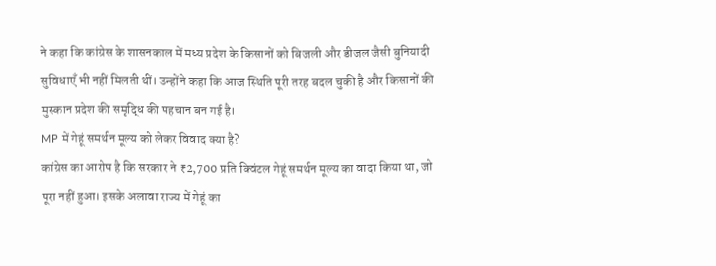ने कहा कि कांग्रेस के शासनकाल में मध्य प्रदेश के किसानों को बिजली और डीजल जैसी बुनियादी सुविधाएँ भी नहीं मिलती थीं। उन्होंने कहा कि आज स्थिति पूरी तरह बदल चुकी है और किसानों की मुस्कान प्रदेश की समृद्धि की पहचान बन गई है।
MP में गेहूं समर्थन मूल्य को लेकर विवाद क्या है?
कांग्रेस का आरोप है कि सरकार ने ₹2,700 प्रति क्विंटल गेहूं समर्थन मूल्य का वादा किया था, जो पूरा नहीं हुआ। इसके अलावा राज्य में गेहूं का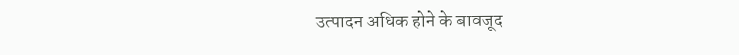उत्पादन अधिक होने के बावजूद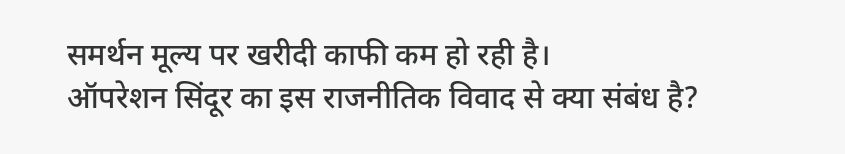समर्थन मूल्य पर खरीदी काफी कम हो रही है।
ऑपरेशन सिंदूर का इस राजनीतिक विवाद से क्या संबंध है?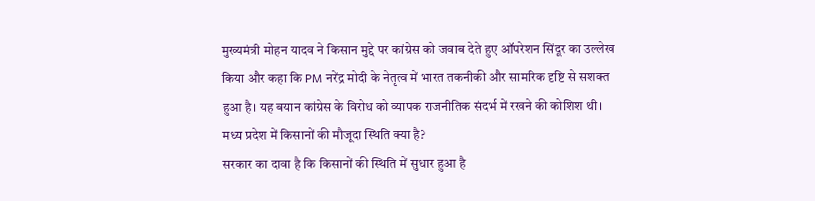मुख्यमंत्री मोहन यादव ने किसान मुद्दे पर कांग्रेस को जवाब देते हुए ऑपरेशन सिंदूर का उल्लेख किया और कहा कि PM नरेंद्र मोदी के नेतृत्व में भारत तकनीकी और सामरिक दृष्टि से सशक्त हुआ है। यह बयान कांग्रेस के विरोध को व्यापक राजनीतिक संदर्भ में रखने की कोशिश थी।
मध्य प्रदेश में किसानों की मौजूदा स्थिति क्या है?
सरकार का दावा है कि किसानों की स्थिति में सुधार हुआ है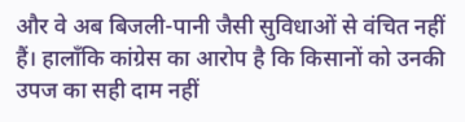और वे अब बिजली-पानी जैसी सुविधाओं से वंचित नहीं हैं। हालाँकि कांग्रेस का आरोप है कि किसानों को उनकी उपज का सही दाम नहीं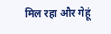मिल रहा और गेहूं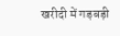खरीदी में गड़बड़ी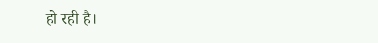हो रही है।